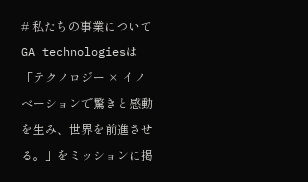# 私たちの事業について GA technologiesは「テクノロジー × イノベーションで驚きと感動を生み、世界を前進させる。」をミッションに掲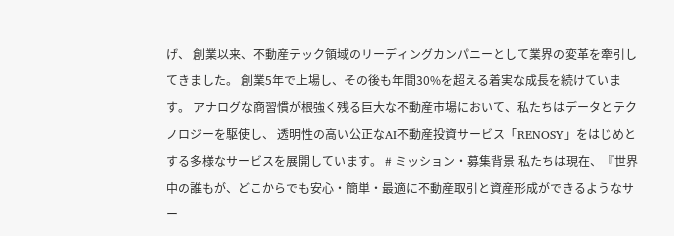げ、 創業以来、不動産テック領域のリーディングカンパニーとして業界の変革を牽引してきました。 創業5年で上場し、その後も年間30%を超える着実な成長を続けています。 アナログな商習慣が根強く残る巨大な不動産市場において、私たちはデータとテクノロジーを駆使し、 透明性の高い公正なAI不動産投資サービス「RENOSY」をはじめとする多様なサービスを展開しています。 # ミッション・募集背景 私たちは現在、『世界中の誰もが、どこからでも安心・簡単・最適に不動産取引と資産形成ができるようなサー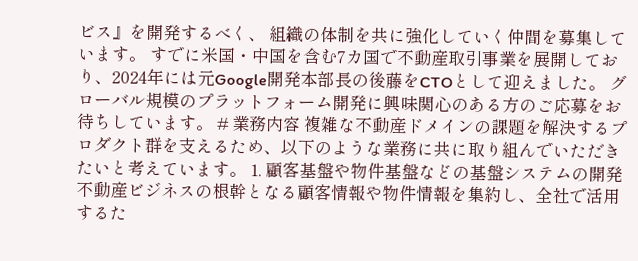ビス』を開発するべく、 組織の体制を共に強化していく仲間を募集しています。 すでに米国・中国を含む7カ国で不動産取引事業を展開しており、2024年には元Google開発本部長の後藤をCTOとして迎えました。 グローバル規模のプラットフォーム開発に興味関心のある方のご応募をお待ちしています。 # 業務内容 複雑な不動産ドメインの課題を解決するプロダクト群を支えるため、以下のような業務に共に取り組んでいただきたいと考えています。 1. 顧客基盤や物件基盤などの基盤システムの開発 不動産ビジネスの根幹となる顧客情報や物件情報を集約し、全社で活用するた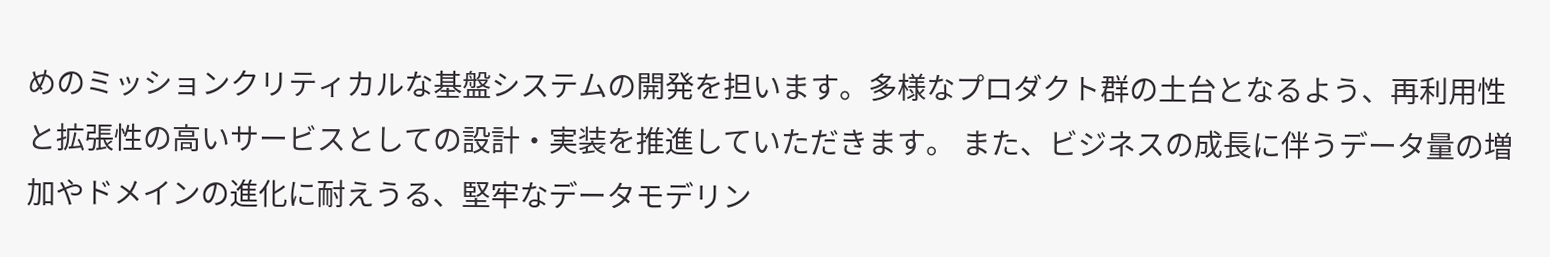めのミッションクリティカルな基盤システムの開発を担います。多様なプロダクト群の土台となるよう、再利用性と拡張性の高いサービスとしての設計・実装を推進していただきます。 また、ビジネスの成長に伴うデータ量の増加やドメインの進化に耐えうる、堅牢なデータモデリン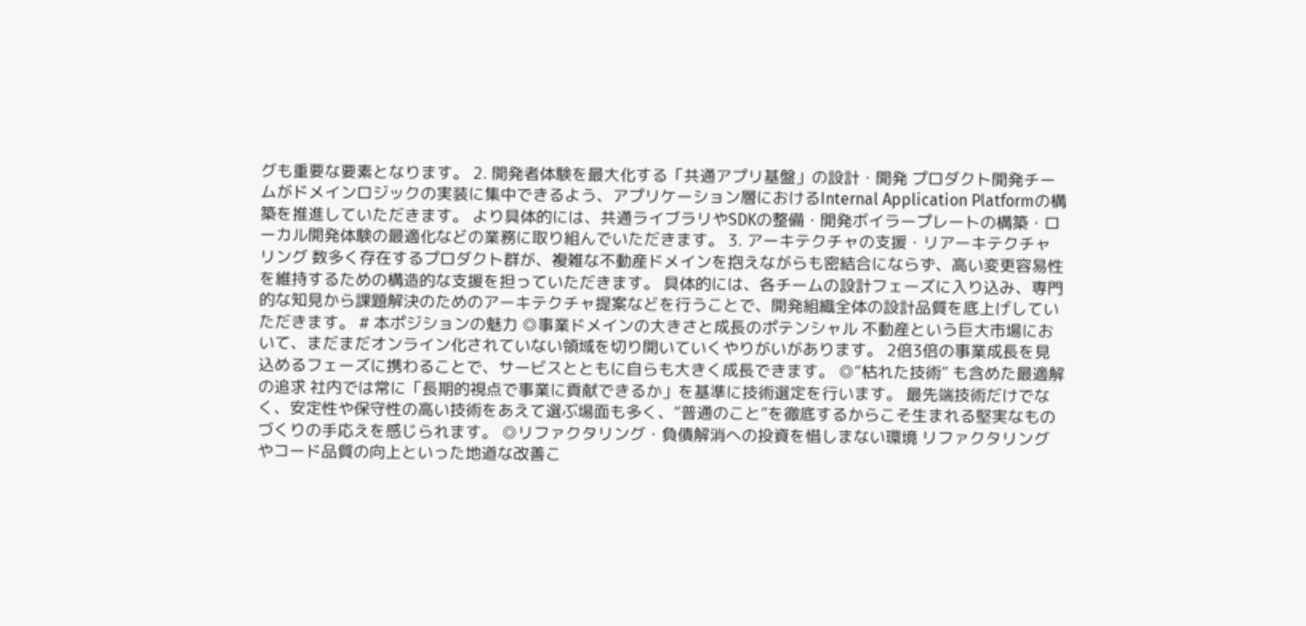グも重要な要素となります。 2. 開発者体験を最大化する「共通アプリ基盤」の設計・開発 プロダクト開発チームがドメインロジックの実装に集中できるよう、アプリケーション層におけるInternal Application Platformの構築を推進していただきます。 より具体的には、共通ライブラリやSDKの整備・開発ボイラープレートの構築・ローカル開発体験の最適化などの業務に取り組んでいただきます。 3. アーキテクチャの支援・リアーキテクチャリング 数多く存在するプロダクト群が、複雑な不動産ドメインを抱えながらも密結合にならず、高い変更容易性を維持するための構造的な支援を担っていただきます。 具体的には、各チームの設計フェーズに入り込み、専門的な知見から課題解決のためのアーキテクチャ提案などを行うことで、開発組織全体の設計品質を底上げしていただきます。 # 本ポジションの魅力 ◎事業ドメインの大きさと成長のポテンシャル 不動産という巨大市場において、まだまだオンライン化されていない領域を切り開いていくやりがいがあります。 2倍3倍の事業成長を見込めるフェーズに携わることで、サービスとともに自らも大きく成長できます。 ◎“枯れた技術” も含めた最適解の追求 社内では常に「長期的視点で事業に貢献できるか」を基準に技術選定を行います。 最先端技術だけでなく、安定性や保守性の高い技術をあえて選ぶ場面も多く、“普通のこと”を徹底するからこそ生まれる堅実なものづくりの手応えを感じられます。 ◎リファクタリング・負債解消への投資を惜しまない環境 リファクタリングやコード品質の向上といった地道な改善こ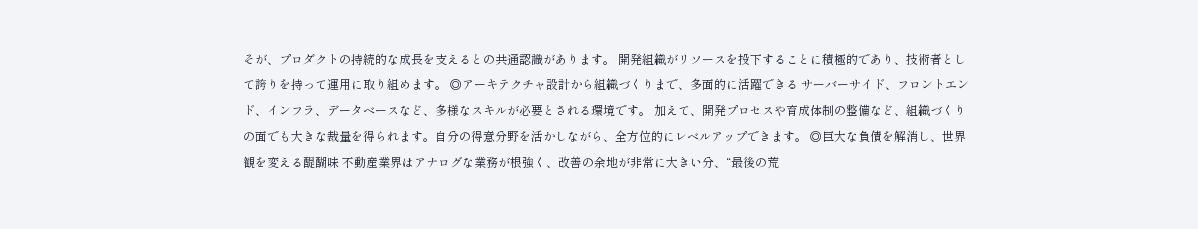そが、プロダクトの持続的な成長を支えるとの共通認識があります。 開発組織がリソースを投下することに積極的であり、技術者として誇りを持って運用に取り組めます。 ◎アーキテクチャ設計から組織づくりまで、多面的に活躍できる サーバーサイド、フロントエンド、インフラ、データベースなど、多様なスキルが必要とされる環境です。 加えて、開発プロセスや育成体制の整備など、組織づくりの面でも大きな裁量を得られます。自分の得意分野を活かしながら、全方位的にレベルアップできます。 ◎巨大な負債を解消し、世界観を変える醍醐味 不動産業界はアナログな業務が根強く、改善の余地が非常に大きい分、“最後の荒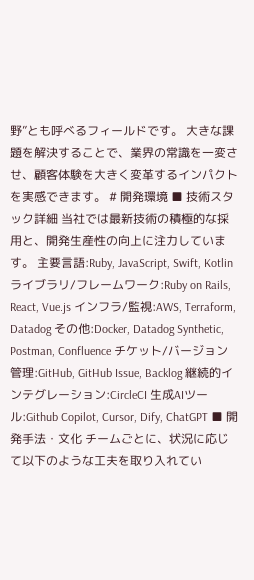野”とも呼べるフィールドです。 大きな課題を解決することで、業界の常識を一変させ、顧客体験を大きく変革するインパクトを実感できます。 # 開発環境 ■ 技術スタック詳細 当社では最新技術の積極的な採用と、開発生産性の向上に注力しています。 主要言語:Ruby, JavaScript, Swift, Kotlin ライブラリ/フレームワーク:Ruby on Rails, React, Vue.js インフラ/監視:AWS, Terraform, Datadog その他:Docker, Datadog Synthetic, Postman, Confluence チケット/バージョン管理:GitHub, GitHub Issue, Backlog 継続的インテグレーション:CircleCI 生成AIツール:Github Copilot, Cursor, Dify, ChatGPT ■ 開発手法・文化 チームごとに、状況に応じて以下のような工夫を取り入れてい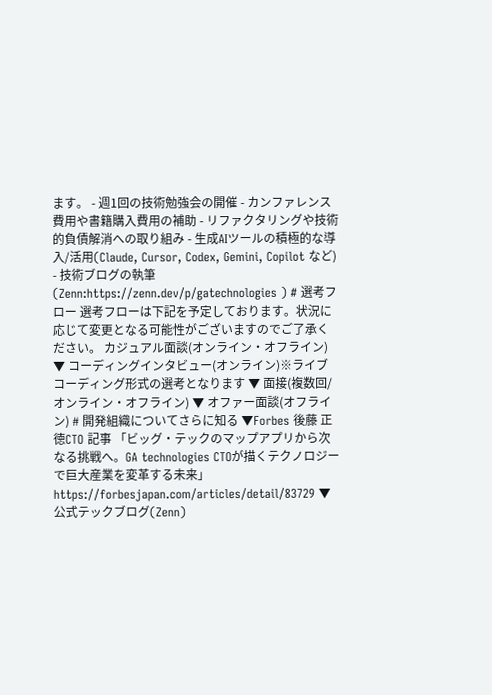ます。 - 週1回の技術勉強会の開催 - カンファレンス費用や書籍購入費用の補助 - リファクタリングや技術的負債解消への取り組み - 生成AIツールの積極的な導入/活用(Claude, Cursor, Codex, Gemini, Copilot など) - 技術ブログの執筆(Zenn:https://zenn.dev/p/gatechnologies ) # 選考フロー 選考フローは下記を予定しております。状況に応じて変更となる可能性がございますのでご了承ください。 カジュアル面談(オンライン・オフライン) ▼ コーディングインタビュー(オンライン)※ライブコーディング形式の選考となります ▼ 面接(複数回/オンライン・オフライン) ▼ オファー面談(オフライン) # 開発組織についてさらに知る ▼Forbes 後藤 正徳CTO 記事 「ビッグ・テックのマップアプリから次なる挑戦へ。GA technologies CTOが描くテクノロジーで巨大産業を変革する未来」 https://forbesjapan.com/articles/detail/83729 ▼公式テックブログ(Zenn)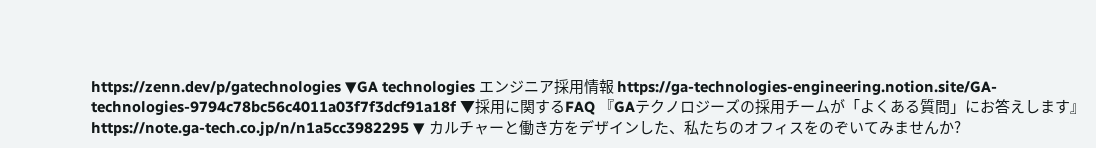https://zenn.dev/p/gatechnologies ▼GA technologies エンジニア採用情報 https://ga-technologies-engineering.notion.site/GA-technologies-9794c78bc56c4011a03f7f3dcf91a18f ▼採用に関するFAQ 『GAテクノロジーズの採用チームが「よくある質問」にお答えします』 https://note.ga-tech.co.jp/n/n1a5cc3982295 ▼ カルチャーと働き方をデザインした、私たちのオフィスをのぞいてみませんか?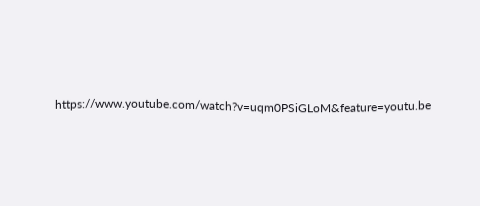https://www.youtube.com/watch?v=uqm0PSiGLoM&feature=youtu.be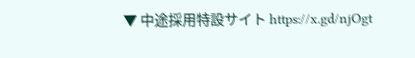▼ 中途採用特設サイト https://x.gd/njOgt